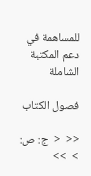للمساهمة في دعم المكتبة الشاملة

فصول الكتاب

<<  <  ج: ص:  >  >>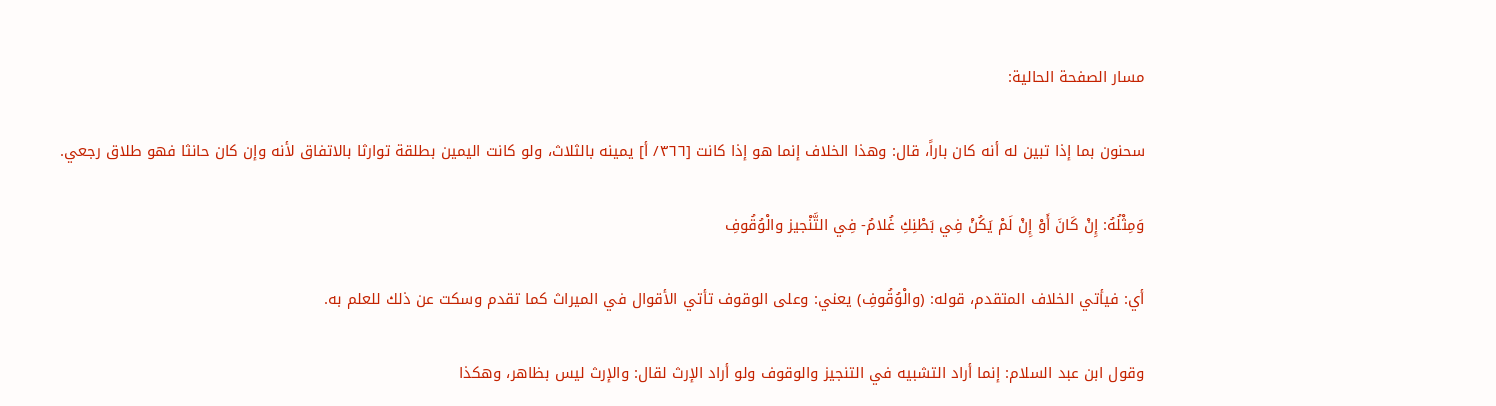مسار الصفحة الحالية:

سحنون بما إذا تبين له أنه كان باراً، قال: وهذا الخلاف إنما هو إذا كانت [٣٦٦/ أ] يمينه بالثلاث، ولو كانت اليمين بطلقة توارثا بالاتفاق لأنه وإن كان حانثا فهو طلاق رجعي.

وَمِثْلُهُ: إِنْ كَانَ أَوْ إِنْ لَمْ يَكُنْ فِي بَطْنِكِ غُلامُ- فِي التَّنْجيز والْوُقُوفِ

أي: فيأتي الخلاف المتقدم، قوله: (والْوُقُوفِ) يعني: وعلى الوقوف تأتي الأقوال في الميراث كما تقدم وسكت عن ذلك للعلم به.

وقول ابن عبد السلام: إنما أراد التشبيه في التنجيز والوقوف ولو أراد الإرث لقال: والإرث ليس بظاهر، وهكذا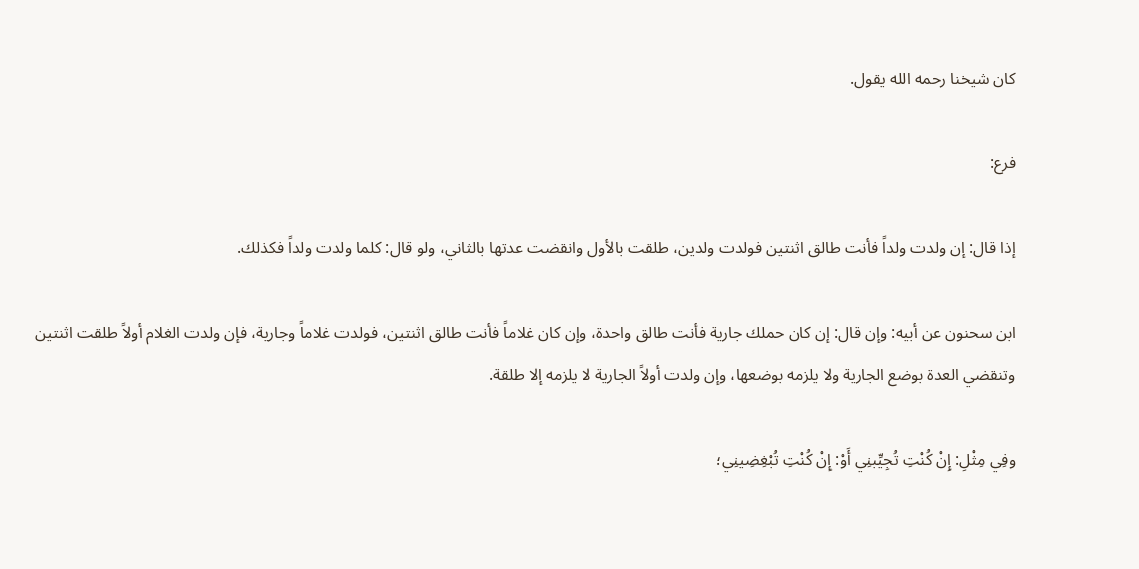كان شيخنا رحمه الله يقول.

فرع:

إذا قال: إن ولدت ولداً فأنت طالق اثنتين فولدت ولدين، طلقت بالأول وانقضت عدتها بالثاني، ولو قال: كلما ولدت ولداً فكذلك.

ابن سحنون عن أبيه: وإن قال: إن كان حملك جارية فأنت طالق واحدة، وإن كان غلاماً فأنت طالق اثنتين، فولدت غلاماً وجارية، فإن ولدت الغلام أولاً طلقت اثنتين وتنقضي العدة بوضع الجارية ولا يلزمه بوضعها، وإن ولدت أولاً الجارية لا يلزمه إلا طلقة.

وفِي مِثْلِ: إِنْ كُنْتِ تُجِيِّبنِي أَوْ: إِنْ كُنْتِ تُبْغِضِينِي؛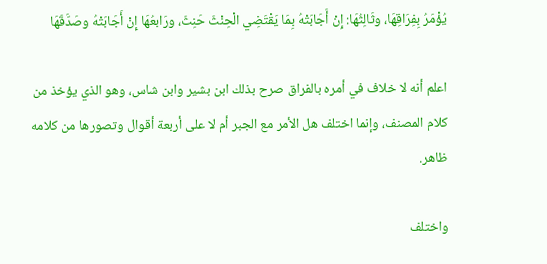يُؤْمَرُ بِفِرَاقِهَا، وثَالِثُهَا: إِنْ أَجَابَتْهُ بِمَا يَقْتَضِي الْحِنْثَ حَنِثَ، ورَابعُهَا إِنْ أَجَابَتْهُ وصَدَّقَهَا

اعلم أنه لا خلاف في أمره بالفراق صرح بذلك ابن بشير وابن شاس، وهو الذي يؤخذ من كلام المصنف، وإنما اختلف هل الأمر مع الجبر أم لا على أربعة أقوال وتصورها من كلامه ظاهر.

واختلف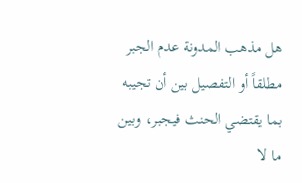هل مذهب المدونة عدم الجبر مطلقاً أو التفصيل بين أن تجيبه بما يقتضي الحنث فيجبر، وبين ما لا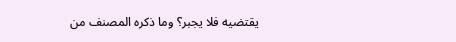يقتضيه فلا يجبر؟ وما ذكره المصنف من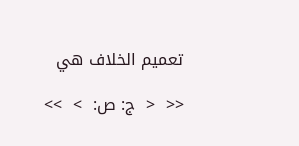تعميم الخلاف هي

<<  <  ج: ص:  >  >>